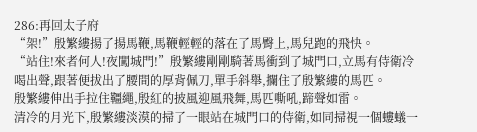286:再回太子府
“架!”殷繁縷揚了揚馬鞭,馬鞭輕輕的落在了馬臀上,馬兒跑的飛快。
“站住!來者何人!夜闖城門!”殷繁縷剛剛騎著馬衝到了城門口,立馬有侍衛冷喝出聲,跟著便拔出了腰間的厚背佩刀,單手斜舉,攔住了殷繁縷的馬匹。
殷繁縷伸出手拉住韁繩,殷紅的披風迎風飛舞,馬匹嘶吼,蹄聲如雷。
清冷的月光下,殷繁縷淡漠的掃了一眼站在城門口的侍衛,如同掃視一個螻蟻一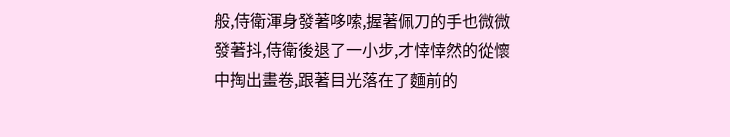般,侍衛渾身發著哆嗦,握著佩刀的手也微微發著抖,侍衛後退了一小步,才悻悻然的從懷中掏出畫卷,跟著目光落在了麵前的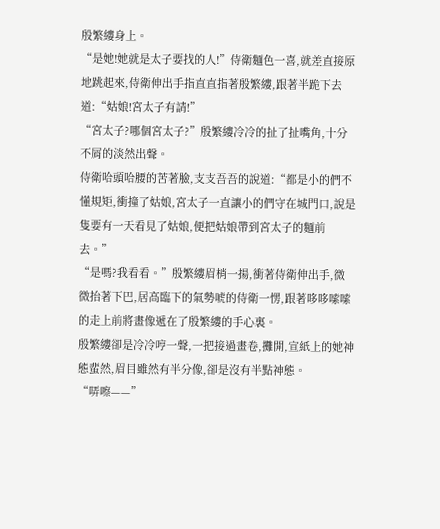殷繁縷身上。
“是她!她就是太子要找的人!”侍衛麵色一喜,就差直接原地跳起來,侍衛伸出手指直直指著殷繁縷,跟著半跪下去道:“姑娘!宮太子有請!”
“宮太子?哪個宮太子?”殷繁縷冷冷的扯了扯嘴角,十分不屑的淡然出聲。
侍衛哈頭哈腰的苦著臉,支支吾吾的說道:“都是小的們不懂規矩,衝撞了姑娘,宮太子一直讓小的們守在城門口,說是隻要有一天看見了姑娘,便把姑娘帶到宮太子的麵前去。”
“是嗎?我看看。”殷繁縷眉梢一揚,衝著侍衛伸出手,微微抬著下巴,居高臨下的氣勢唬的侍衛一愣,跟著哆哆嗦嗦的走上前將畫像遞在了殷繁縷的手心裏。
殷繁縷卻是冷冷哼一聲,一把接過畫卷,攤開,宣紙上的她神態蜚然,眉目雖然有半分像,卻是沒有半點神態。
“哢嚓——”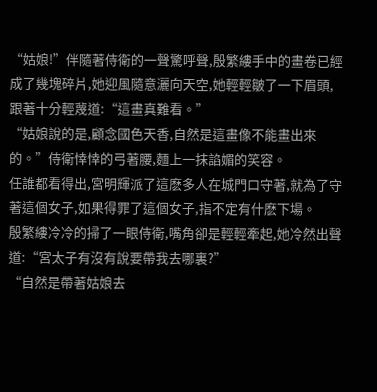“姑娘!”伴隨著侍衛的一聲驚呼聲,殷繁縷手中的畫卷已經成了幾塊碎片,她迎風隨意灑向天空,她輕輕皺了一下眉頭,跟著十分輕蔑道:“這畫真難看。”
“姑娘說的是,顧念國色天香,自然是這畫像不能畫出來的。”侍衛悻悻的弓著腰,麵上一抹諂媚的笑容。
任誰都看得出,宮明輝派了這麽多人在城門口守著,就為了守著這個女子,如果得罪了這個女子,指不定有什麽下場。
殷繁縷冷冷的掃了一眼侍衛,嘴角卻是輕輕牽起,她冷然出聲道:“宮太子有沒有說要帶我去哪裏?”
“自然是帶著姑娘去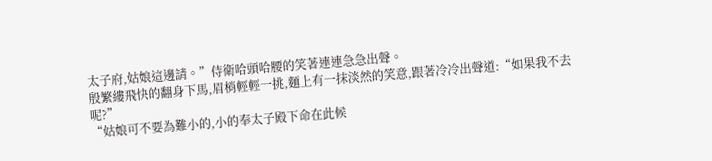太子府,姑娘這邊請。”侍衛哈頭哈腰的笑著連連急急出聲。
殷繁縷飛快的翻身下馬,眉梢輕輕一挑,麵上有一抹淡然的笑意,跟著冷冷出聲道:“如果我不去呢?”
“姑娘可不要為難小的,小的奉太子殿下命在此候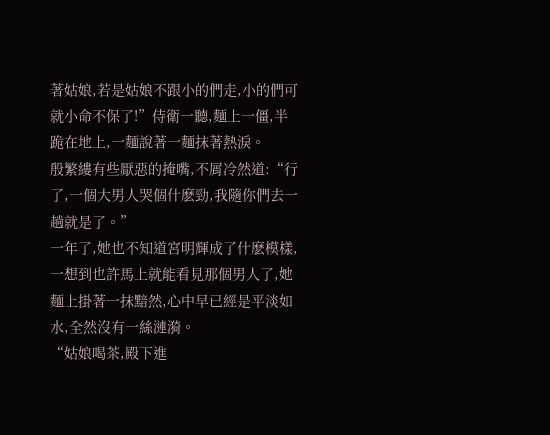著姑娘,若是姑娘不跟小的們走,小的們可就小命不保了!”侍衛一聽,麵上一僵,半跪在地上,一麵說著一麵抹著熱淚。
殷繁縷有些厭惡的掩嘴,不屑冷然道:“行了,一個大男人哭個什麽勁,我隨你們去一趟就是了。”
一年了,她也不知道宮明輝成了什麽模樣,一想到也許馬上就能看見那個男人了,她麵上掛著一抹黯然,心中早已經是平淡如水,全然沒有一絲漣漪。
“姑娘喝茶,殿下進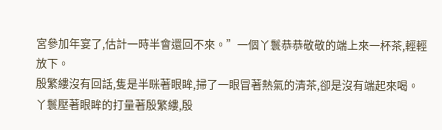宮參加年宴了,估計一時半會還回不來。”一個丫鬟恭恭敬敬的端上來一杯茶,輕輕放下。
殷繁縷沒有回話,隻是半眯著眼眸,掃了一眼冒著熱氣的清茶,卻是沒有端起來喝。
丫鬟壓著眼眸的打量著殷繁縷,殷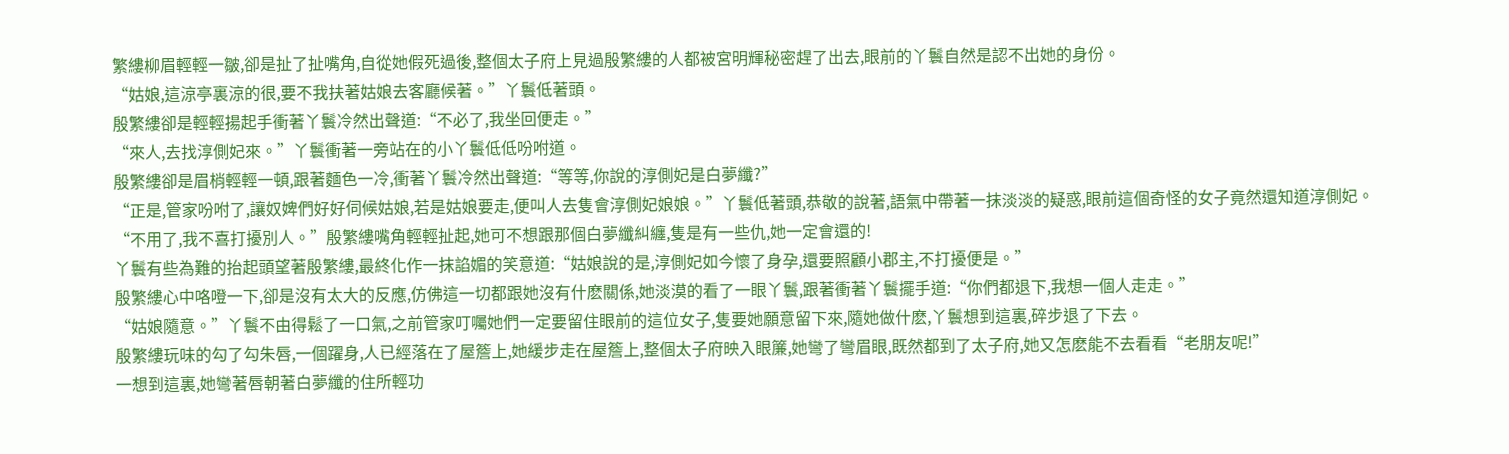繁縷柳眉輕輕一皺,卻是扯了扯嘴角,自從她假死過後,整個太子府上見過殷繁縷的人都被宮明輝秘密趕了出去,眼前的丫鬟自然是認不出她的身份。
“姑娘,這涼亭裏涼的很,要不我扶著姑娘去客廳候著。”丫鬟低著頭。
殷繁縷卻是輕輕揚起手衝著丫鬟冷然出聲道:“不必了,我坐回便走。”
“來人,去找淳側妃來。”丫鬟衝著一旁站在的小丫鬟低低吩咐道。
殷繁縷卻是眉梢輕輕一頓,跟著麵色一冷,衝著丫鬟冷然出聲道:“等等,你說的淳側妃是白夢纖?”
“正是,管家吩咐了,讓奴婢們好好伺候姑娘,若是姑娘要走,便叫人去隻會淳側妃娘娘。”丫鬟低著頭,恭敬的說著,語氣中帶著一抹淡淡的疑惑,眼前這個奇怪的女子竟然還知道淳側妃。
“不用了,我不喜打擾別人。”殷繁縷嘴角輕輕扯起,她可不想跟那個白夢纖糾纏,隻是有一些仇,她一定會還的!
丫鬟有些為難的抬起頭望著殷繁縷,最終化作一抹諂媚的笑意道:“姑娘說的是,淳側妃如今懷了身孕,還要照顧小郡主,不打擾便是。”
殷繁縷心中咯噔一下,卻是沒有太大的反應,仿佛這一切都跟她沒有什麽關係,她淡漠的看了一眼丫鬟,跟著衝著丫鬟擺手道:“你們都退下,我想一個人走走。”
“姑娘隨意。”丫鬟不由得鬆了一口氣,之前管家叮囑她們一定要留住眼前的這位女子,隻要她願意留下來,隨她做什麽,丫鬟想到這裏,碎步退了下去。
殷繁縷玩味的勾了勾朱唇,一個躍身,人已經落在了屋簷上,她緩步走在屋簷上,整個太子府映入眼簾,她彎了彎眉眼,既然都到了太子府,她又怎麽能不去看看“老朋友呢!”
一想到這裏,她彎著唇朝著白夢纖的住所輕功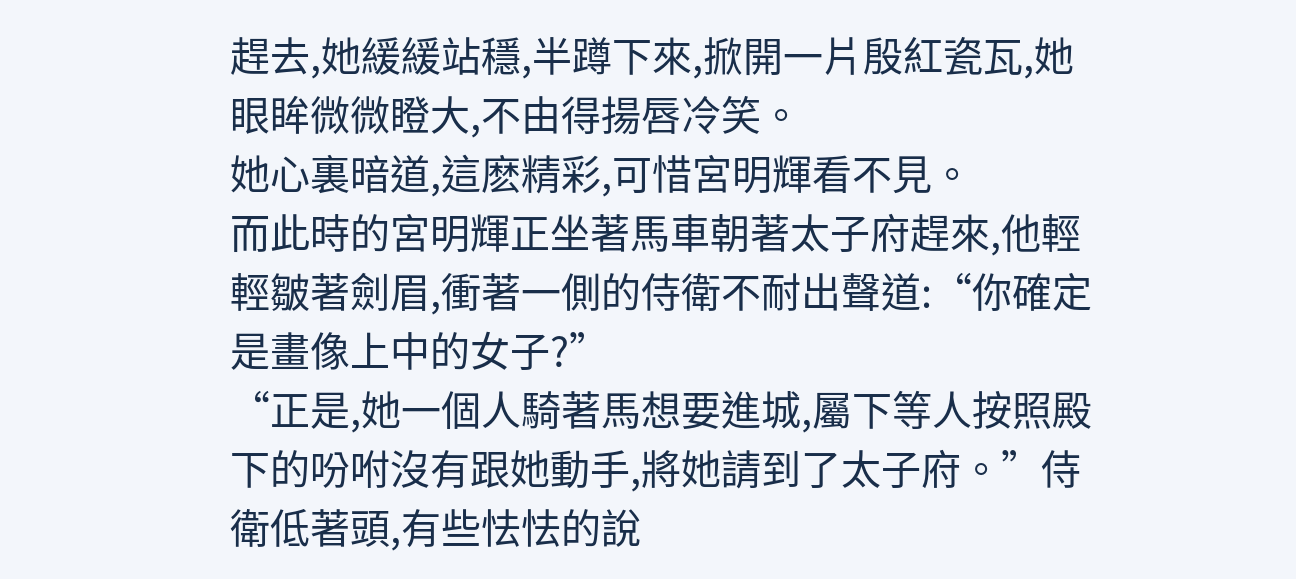趕去,她緩緩站穩,半蹲下來,掀開一片殷紅瓷瓦,她眼眸微微瞪大,不由得揚唇冷笑。
她心裏暗道,這麽精彩,可惜宮明輝看不見。
而此時的宮明輝正坐著馬車朝著太子府趕來,他輕輕皺著劍眉,衝著一側的侍衛不耐出聲道:“你確定是畫像上中的女子?”
“正是,她一個人騎著馬想要進城,屬下等人按照殿下的吩咐沒有跟她動手,將她請到了太子府。”侍衛低著頭,有些怯怯的說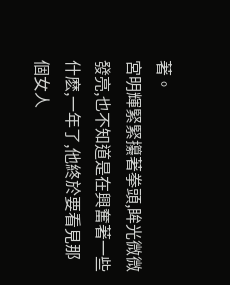著。
宮明輝緊緊攥著拳頭,眸光微微發亮,也不知道是在興奮著一些什麽,一年了,他終於要看見那個女人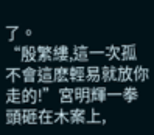了。
“殷繁縷,這一次孤不會這麽輕易就放你走的!”宮明輝一拳頭砸在木案上,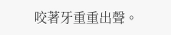咬著牙重重出聲。